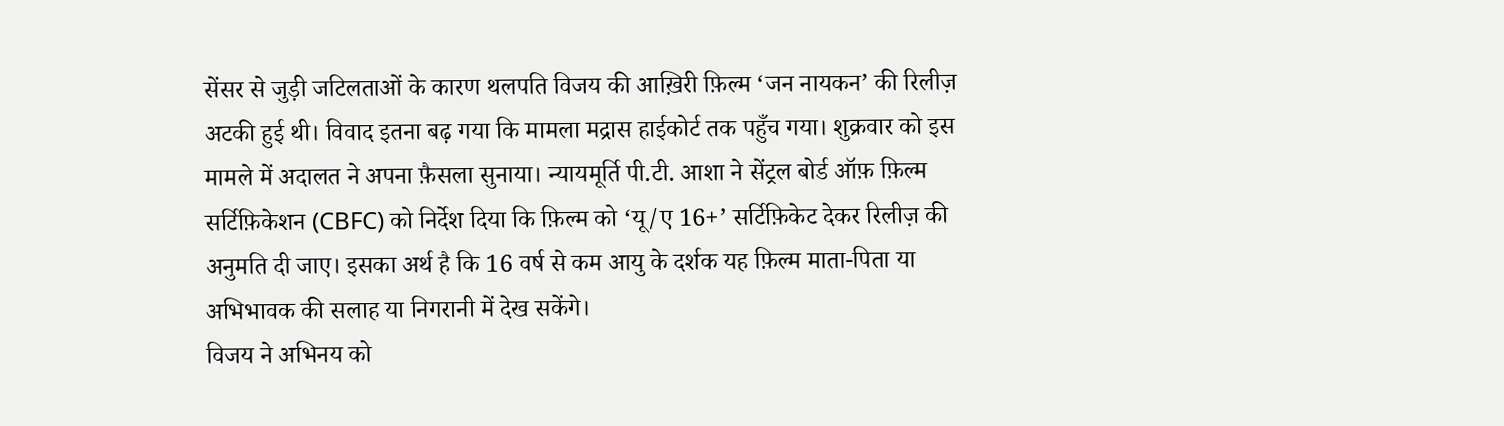सेंसर से जुड़ी जटिलताओं के कारण थलपति विजय की आख़िरी फ़िल्म ‘जन नायकन’ की रिलीज़ अटकी हुई थी। विवाद इतना बढ़ गया कि मामला मद्रास हाईकोर्ट तक पहुँच गया। शुक्रवार को इस मामले में अदालत ने अपना फ़ैसला सुनाया। न्यायमूर्ति पी.टी. आशा ने सेंट्रल बोर्ड ऑफ़ फ़िल्म सर्टिफ़िकेशन (CBFC) को निर्देश दिया कि फ़िल्म को ‘यू/ए 16+’ सर्टिफ़िकेट देकर रिलीज़ की अनुमति दी जाए। इसका अर्थ है कि 16 वर्ष से कम आयु के दर्शक यह फ़िल्म माता-पिता या अभिभावक की सलाह या निगरानी में देख सकेंगे।
विजय ने अभिनय को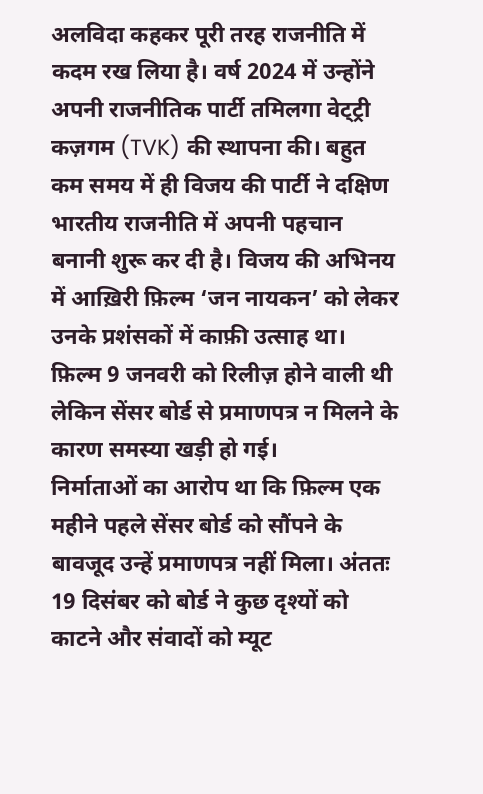अलविदा कहकर पूरी तरह राजनीति में कदम रख लिया है। वर्ष 2024 में उन्होंने अपनी राजनीतिक पार्टी तमिलगा वेट्ट्री कज़गम (TVK) की स्थापना की। बहुत कम समय में ही विजय की पार्टी ने दक्षिण भारतीय राजनीति में अपनी पहचान बनानी शुरू कर दी है। विजय की अभिनय में आख़िरी फ़िल्म ‘जन नायकन’ को लेकर उनके प्रशंसकों में काफ़ी उत्साह था। फ़िल्म 9 जनवरी को रिलीज़ होने वाली थी लेकिन सेंसर बोर्ड से प्रमाणपत्र न मिलने के कारण समस्या खड़ी हो गई।
निर्माताओं का आरोप था कि फ़िल्म एक महीने पहले सेंसर बोर्ड को सौंपने के बावजूद उन्हें प्रमाणपत्र नहीं मिला। अंततः 19 दिसंबर को बोर्ड ने कुछ दृश्यों को काटने और संवादों को म्यूट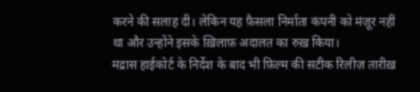करने की सलाह दी। लेकिन यह फ़ैसला निर्माता कंपनी को मंज़ूर नहीं था और उन्होंने इसके ख़िलाफ़ अदालत का रुख़ किया।
मद्रास हाईकोर्ट के निर्देश के बाद भी फ़िल्म की सटीक रिलीज़ तारीख़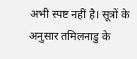अभी स्पष्ट नहीं है। सूत्रों के अनुसार तमिलनाडु के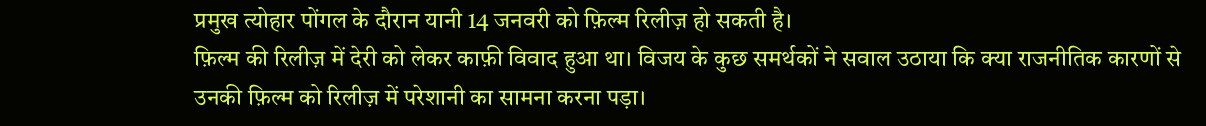प्रमुख त्योहार पोंगल के दौरान यानी 14 जनवरी को फ़िल्म रिलीज़ हो सकती है।
फ़िल्म की रिलीज़ में देरी को लेकर काफ़ी विवाद हुआ था। विजय के कुछ समर्थकों ने सवाल उठाया कि क्या राजनीतिक कारणों से उनकी फ़िल्म को रिलीज़ में परेशानी का सामना करना पड़ा।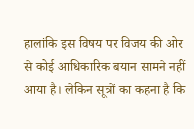हालांकि इस विषय पर विजय की ओर से कोई आधिकारिक बयान सामने नहीं आया है। लेकिन सूत्रों का कहना है कि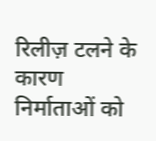रिलीज़ टलने के कारण निर्माताओं को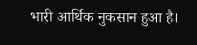भारी आर्थिक नुकसान हुआ है।